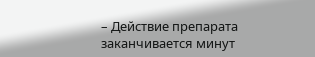– Действие препарата заканчивается минут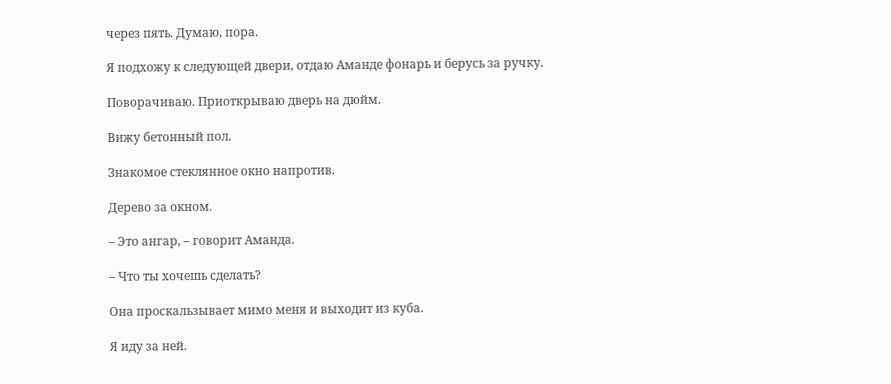через пять. Думаю, пора.

Я подхожу к следующей двери, отдаю Аманде фонарь и берусь за ручку.

Поворачиваю. Приоткрываю дверь на дюйм.

Вижу бетонный пол.

Знакомое стеклянное окно напротив.

Дерево за окном.

– Это ангар, – говорит Аманда.

– Что ты хочешь сделать?

Она проскальзывает мимо меня и выходит из куба.

Я иду за ней.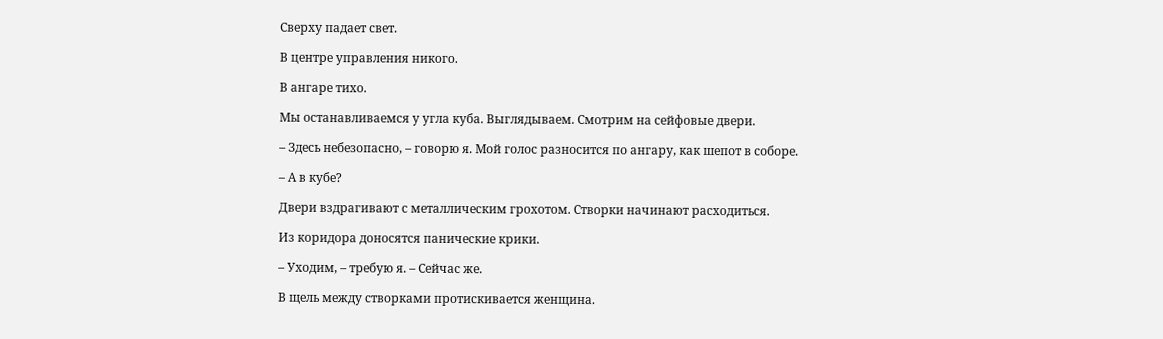Сверху падает свет.

В центре управления никого.

В ангаре тихо.

Мы останавливаемся у угла куба. Выглядываем. Смотрим на сейфовые двери.

– Здесь небезопасно, – говорю я. Мой голос разносится по ангару, как шепот в соборе.

– А в кубе?

Двери вздрагивают с металлическим грохотом. Створки начинают расходиться.

Из коридора доносятся панические крики.

– Уходим, – требую я. – Сейчас же.

В щель между створками протискивается женщина.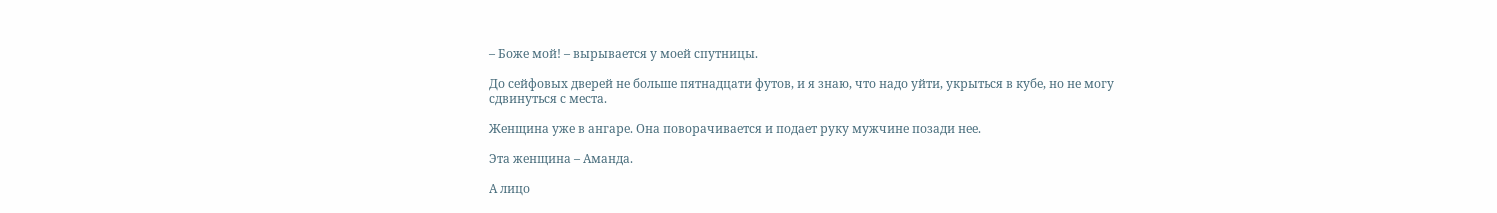– Боже мой! – вырывается у моей спутницы.

До сейфовых дверей не больше пятнадцати футов, и я знаю, что надо уйти, укрыться в кубе, но не могу сдвинуться с места.

Женщина уже в ангаре. Она поворачивается и подает руку мужчине позади нее.

Эта женщина – Аманда.

А лицо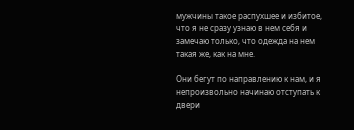мужчины такое распухшее и избитое, что я не сразу узнаю в нем себя и замечаю только, что одежда на нем такая же, как на мне.

Они бегут по направлению к нам, и я непроизвольно начинаю отступать к двери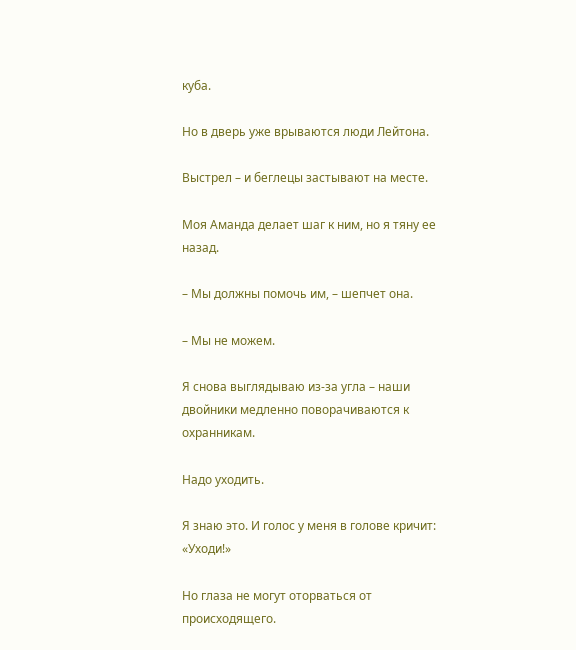куба.

Но в дверь уже врываются люди Лейтона.

Выстрел – и беглецы застывают на месте.

Моя Аманда делает шаг к ним, но я тяну ее назад.

– Мы должны помочь им, – шепчет она.

– Мы не можем.

Я снова выглядываю из-за угла – наши двойники медленно поворачиваются к охранникам.

Надо уходить.

Я знаю это. И голос у меня в голове кричит: «Уходи!»

Но глаза не могут оторваться от происходящего.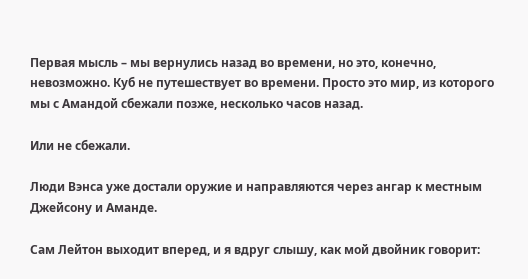Первая мысль – мы вернулись назад во времени, но это, конечно, невозможно. Куб не путешествует во времени. Просто это мир, из которого мы с Амандой сбежали позже, несколько часов назад.

Или не сбежали.

Люди Вэнса уже достали оружие и направляются через ангар к местным Джейсону и Аманде.

Сам Лейтон выходит вперед, и я вдруг слышу, как мой двойник говорит: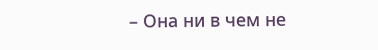– Она ни в чем не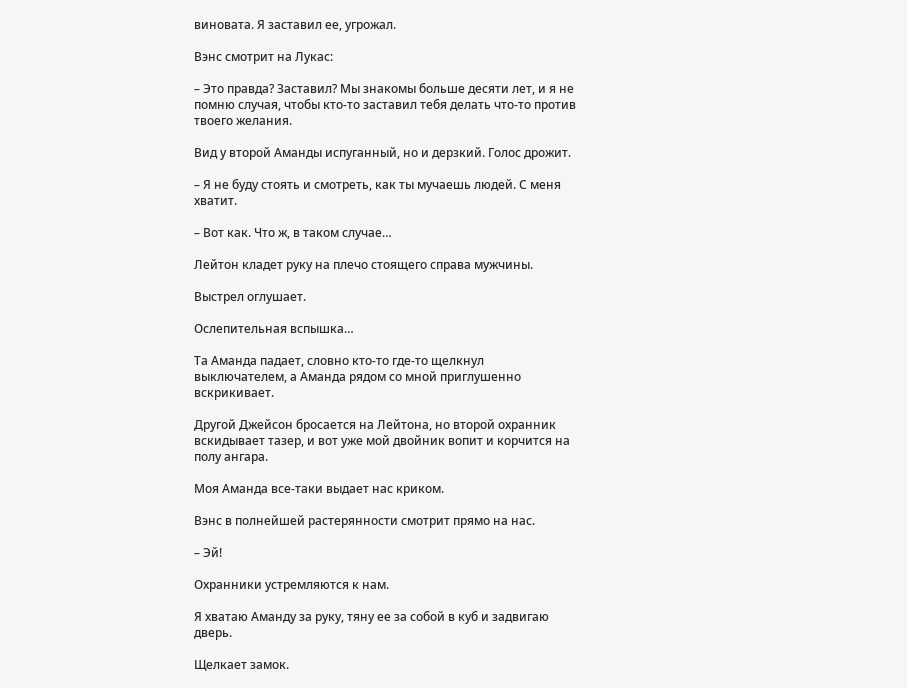виновата. Я заставил ее, угрожал.

Вэнс смотрит на Лукас:

– Это правда? Заставил? Мы знакомы больше десяти лет, и я не помню случая, чтобы кто-то заставил тебя делать что-то против твоего желания.

Вид у второй Аманды испуганный, но и дерзкий. Голос дрожит.

– Я не буду стоять и смотреть, как ты мучаешь людей. С меня хватит.

– Вот как. Что ж, в таком случае…

Лейтон кладет руку на плечо стоящего справа мужчины.

Выстрел оглушает.

Ослепительная вспышка…

Та Аманда падает, словно кто-то где-то щелкнул выключателем, а Аманда рядом со мной приглушенно вскрикивает.

Другой Джейсон бросается на Лейтона, но второй охранник вскидывает тазер, и вот уже мой двойник вопит и корчится на полу ангара.

Моя Аманда все-таки выдает нас криком.

Вэнс в полнейшей растерянности смотрит прямо на нас.

– Эй!

Охранники устремляются к нам.

Я хватаю Аманду за руку, тяну ее за собой в куб и задвигаю дверь.

Щелкает замок.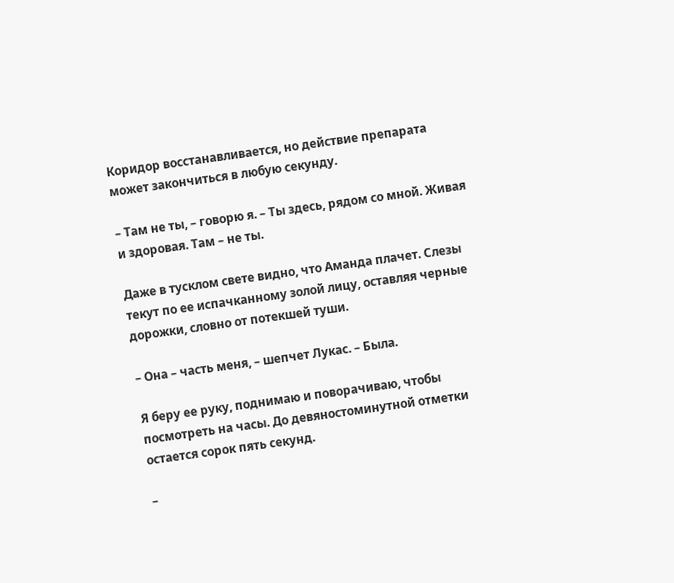Коридор восстанавливается, но действие препарата может закончиться в любую секунду.

– Там не ты, – говорю я. – Ты здесь, рядом со мной. Живая и здоровая. Там – не ты.

Даже в тусклом свете видно, что Аманда плачет. Слезы текут по ее испачканному золой лицу, оставляя черные дорожки, словно от потекшей туши.

– Она – часть меня, – шепчет Лукас. – Была.

Я беру ее руку, поднимаю и поворачиваю, чтобы посмотреть на часы. До девяностоминутной отметки остается сорок пять секунд.

–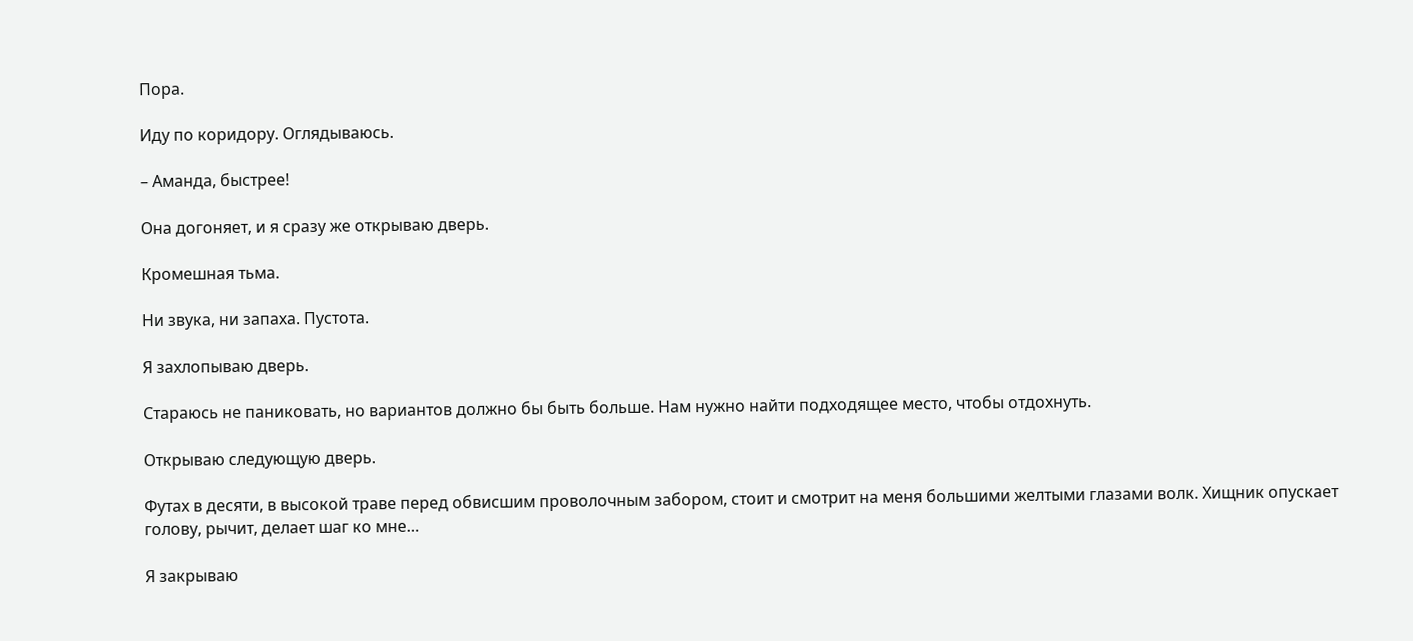Пора.

Иду по коридору. Оглядываюсь.

– Аманда, быстрее!

Она догоняет, и я сразу же открываю дверь.

Кромешная тьма.

Ни звука, ни запаха. Пустота.

Я захлопываю дверь.

Стараюсь не паниковать, но вариантов должно бы быть больше. Нам нужно найти подходящее место, чтобы отдохнуть.

Открываю следующую дверь.

Футах в десяти, в высокой траве перед обвисшим проволочным забором, стоит и смотрит на меня большими желтыми глазами волк. Хищник опускает голову, рычит, делает шаг ко мне…

Я закрываю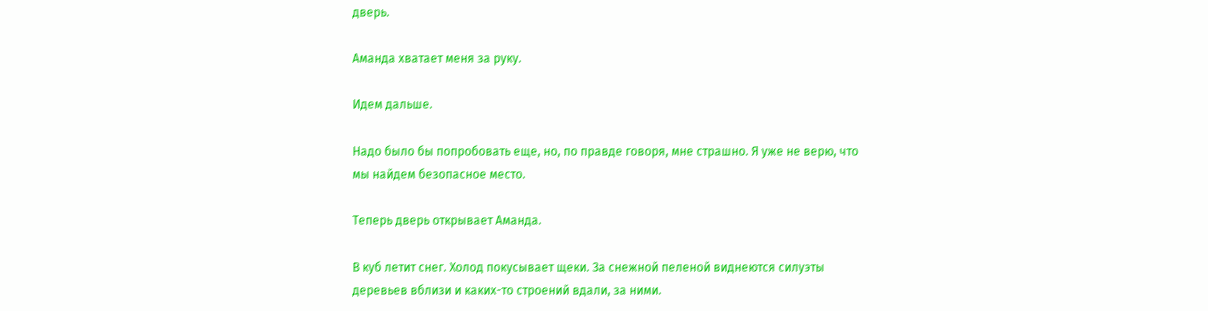дверь.

Аманда хватает меня за руку.

Идем дальше.

Надо было бы попробовать еще, но, по правде говоря, мне страшно. Я уже не верю, что мы найдем безопасное место.

Теперь дверь открывает Аманда.

В куб летит снег. Холод покусывает щеки. За снежной пеленой виднеются силуэты деревьев вблизи и каких-то строений вдали, за ними.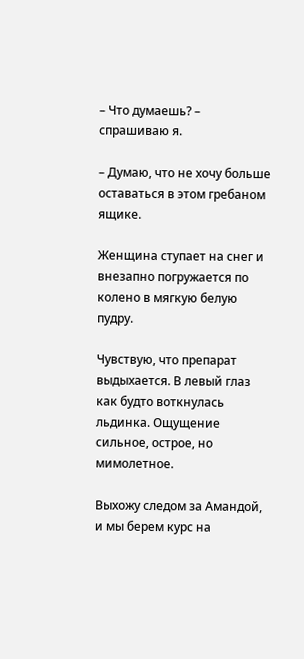– Что думаешь? – спрашиваю я.

– Думаю, что не хочу больше оставаться в этом гребаном ящике.

Женщина ступает на снег и внезапно погружается по колено в мягкую белую пудру.

Чувствую, что препарат выдыхается. В левый глаз как будто воткнулась льдинка. Ощущение сильное, острое, но мимолетное.

Выхожу следом за Амандой, и мы берем курс на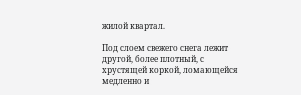жилой квартал.

Под слоем свежего снега лежит другой, более плотный, с хрустящей коркой, ломающейся медленно и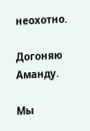неохотно.

Догоняю Аманду.

Мы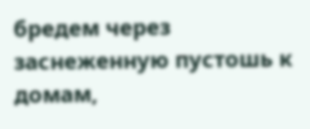бредем через заснеженную пустошь к домам,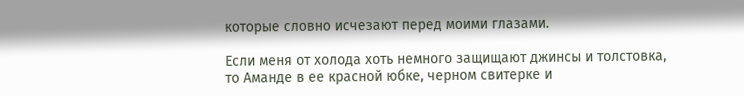которые словно исчезают перед моими глазами.

Если меня от холода хоть немного защищают джинсы и толстовка, то Аманде в ее красной юбке, черном свитерке и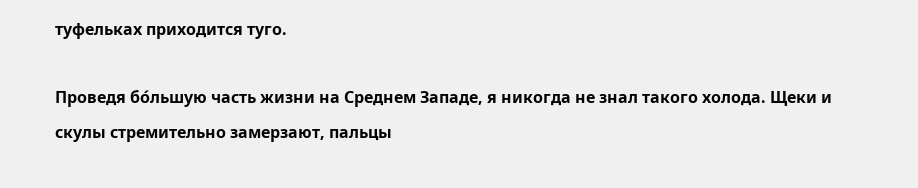туфельках приходится туго.

Проведя бо́льшую часть жизни на Среднем Западе, я никогда не знал такого холода. Щеки и скулы стремительно замерзают, пальцы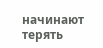начинают терять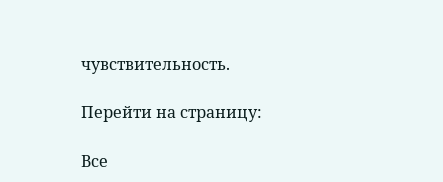чувствительность.

Перейти на страницу:

Все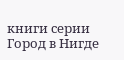книги серии Город в Нигде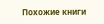Похожие книги